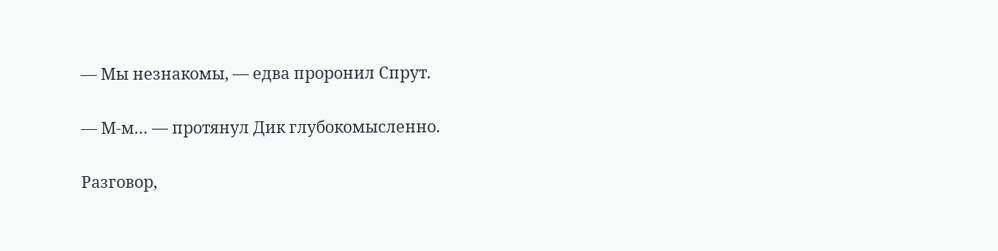— Мы незнакомы, — едва проронил Спрут.

— М-м… — протянул Дик глубокомысленно.

Разговор,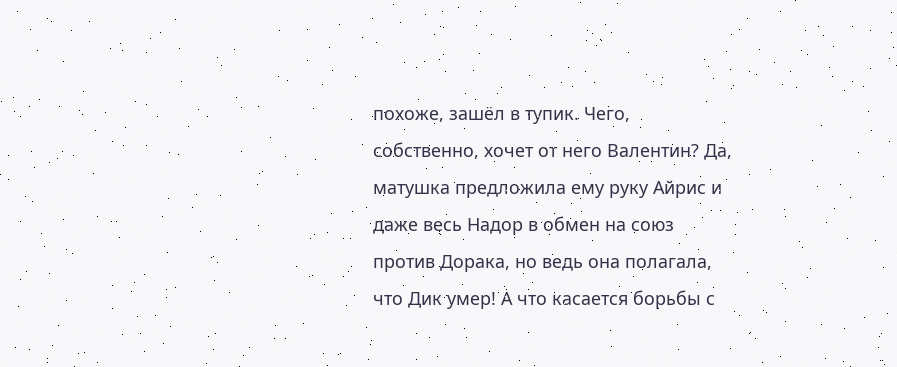похоже, зашёл в тупик. Чего, собственно, хочет от него Валентин? Да, матушка предложила ему руку Айрис и даже весь Надор в обмен на союз против Дорака, но ведь она полагала, что Дик умер! А что касается борьбы с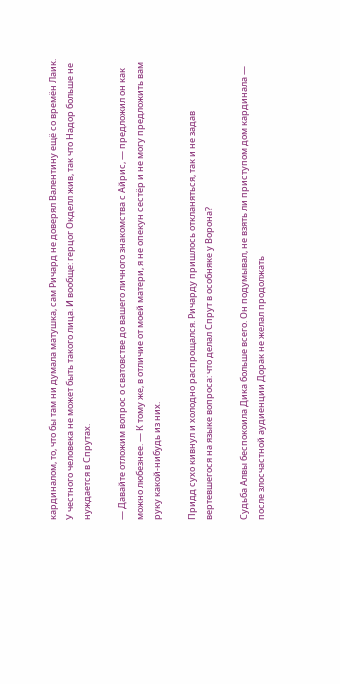кардиналом, то, что бы там ни думала матушка, сам Ричард не доверял Валентину ещё со времён Лаик. У честного человека не может быть такого лица. И вообще: герцог Окделл жив, так что Надор больше не нуждается в Спрутах.

— Давайте отложим вопрос о сватовстве до вашего личного знакомства с Айрис, — предложил он как можно любезнее. — К тому же, в отличие от моей матери, я не опекун сестёр и не могу предложить вам руку какой-нибудь из них.

Придд сухо кивнул и холодно распрощался. Ричарду пришлось откланяться, так и не задав вертевшегося на языке вопроса: что делал Спрут в особняке у Ворона?

Судьба Алвы беспокоила Дика больше всего. Он подумывал, не взять ли приступом дом кардинала — после злосчастной аудиенции Дорак не желал продолжать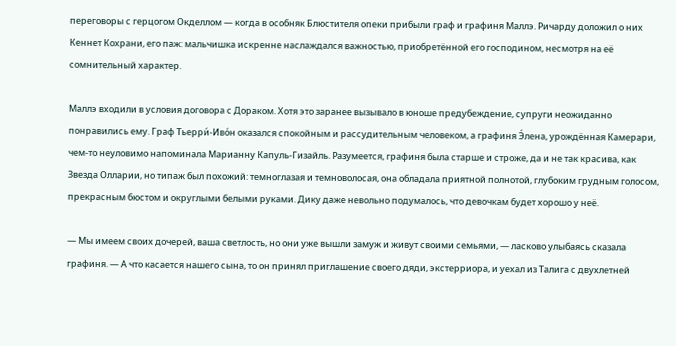переговоры с герцогом Окделлом — когда в особняк Блюстителя опеки прибыли граф и графиня Маллэ. Ричарду доложил о них Кеннет Кохрани, его паж: мальчишка искренне наслаждался важностью, приобретённой его господином, несмотря на её сомнительный характер.

Маллэ входили в условия договора с Дораком. Хотя это заранее вызывало в юноше предубеждение, супруги неожиданно понравились ему. Граф Тьерри́-Иво́н оказался спокойным и рассудительным человеком, а графиня Э́лена, урождённая Камерари, чем-то неуловимо напоминала Марианну Капуль-Гизайль. Разумеется, графиня была старше и строже, да и не так красива, как Звезда Олларии, но типаж был похожий: темноглазая и темноволосая, она обладала приятной полнотой, глубоким грудным голосом, прекрасным бюстом и округлыми белыми руками. Дику даже невольно подумалось, что девочкам будет хорошо у неё.

— Мы имеем своих дочерей, ваша светлость, но они уже вышли замуж и живут своими семьями, — ласково улыбаясь сказала графиня. — А что касается нашего сына, то он принял приглашение своего дяди, экстерриора, и уехал из Талига с двухлетней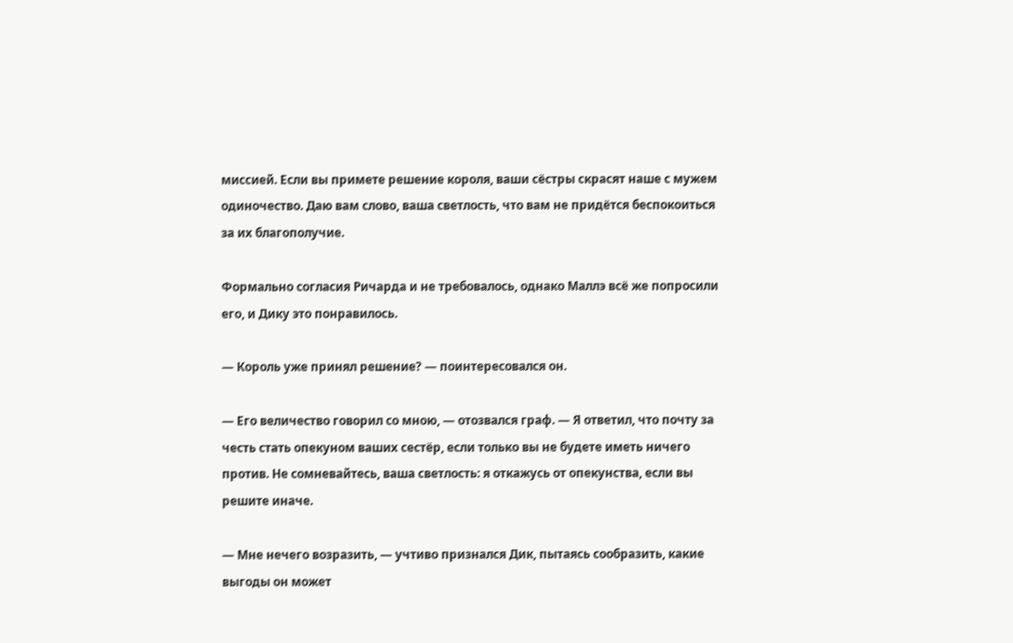миссией. Если вы примете решение короля, ваши сёстры скрасят наше с мужем одиночество. Даю вам слово, ваша светлость, что вам не придётся беспокоиться за их благополучие.

Формально согласия Ричарда и не требовалось, однако Маллэ всё же попросили его, и Дику это понравилось.

— Король уже принял решение? — поинтересовался он.

— Его величество говорил со мною, — отозвался граф. — Я ответил, что почту за честь стать опекуном ваших сестёр, если только вы не будете иметь ничего против. Не сомневайтесь, ваша светлость: я откажусь от опекунства, если вы решите иначе.

— Мне нечего возразить, — учтиво признался Дик, пытаясь сообразить, какие выгоды он может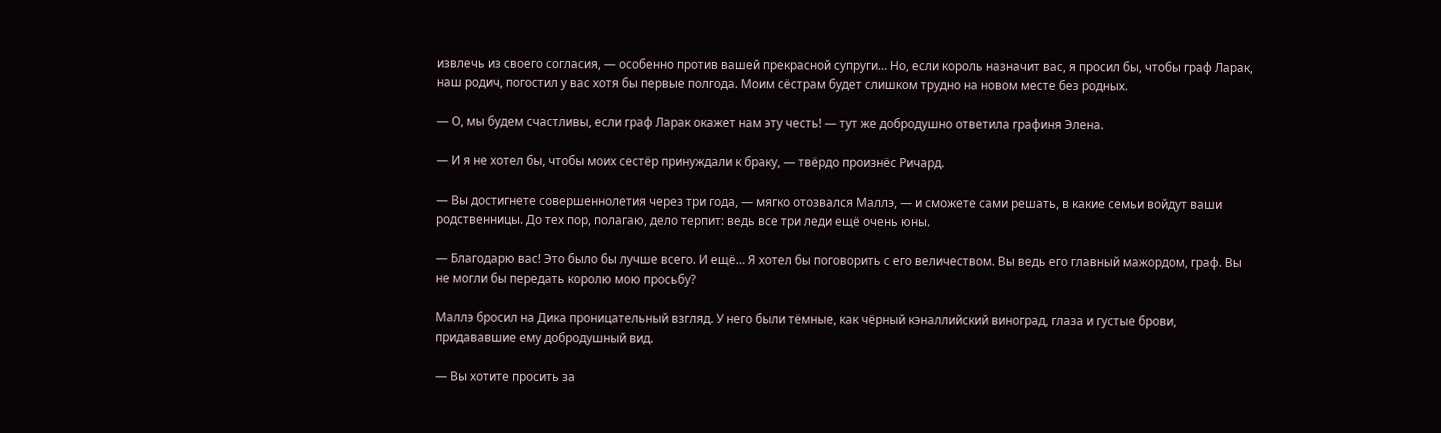извлечь из своего согласия, — особенно против вашей прекрасной супруги… Но, если король назначит вас, я просил бы, чтобы граф Ларак, наш родич, погостил у вас хотя бы первые полгода. Моим сёстрам будет слишком трудно на новом месте без родных.

— О, мы будем счастливы, если граф Ларак окажет нам эту честь! — тут же добродушно ответила графиня Элена.

— И я не хотел бы, чтобы моих сестёр принуждали к браку, — твёрдо произнёс Ричард.

— Вы достигнете совершеннолетия через три года, — мягко отозвался Маллэ, — и сможете сами решать, в какие семьи войдут ваши родственницы. До тех пор, полагаю, дело терпит: ведь все три леди ещё очень юны.

— Благодарю вас! Это было бы лучше всего. И ещё… Я хотел бы поговорить с его величеством. Вы ведь его главный мажордом, граф. Вы не могли бы передать королю мою просьбу?

Маллэ бросил на Дика проницательный взгляд. У него были тёмные, как чёрный кэналлийский виноград, глаза и густые брови, придававшие ему добродушный вид.

— Вы хотите просить за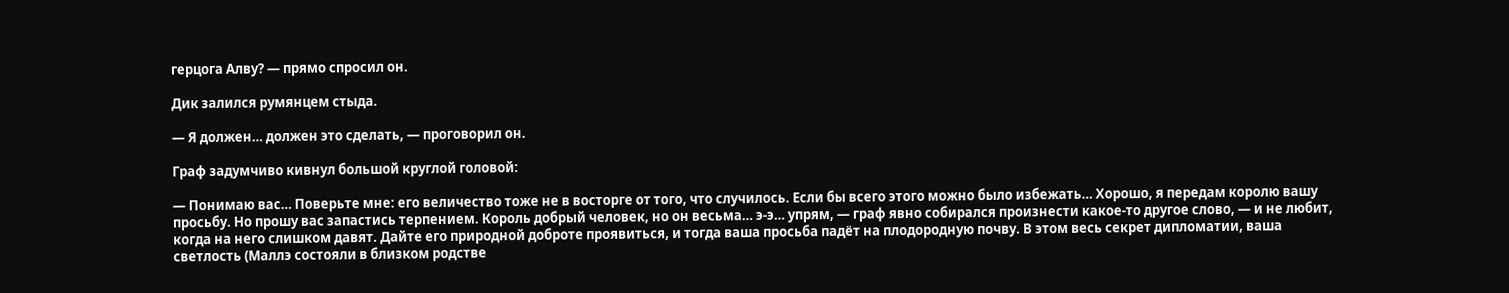герцога Алву? — прямо спросил он.

Дик залился румянцем стыда.

— Я должен… должен это сделать, — проговорил он.

Граф задумчиво кивнул большой круглой головой:

— Понимаю вас… Поверьте мне: его величество тоже не в восторге от того, что случилось. Если бы всего этого можно было избежать… Хорошо, я передам королю вашу просьбу. Но прошу вас запастись терпением. Король добрый человек, но он весьма… э-э… упрям, — граф явно собирался произнести какое-то другое слово, — и не любит, когда на него слишком давят. Дайте его природной доброте проявиться, и тогда ваша просьба падёт на плодородную почву. В этом весь секрет дипломатии, ваша светлость (Маллэ состояли в близком родстве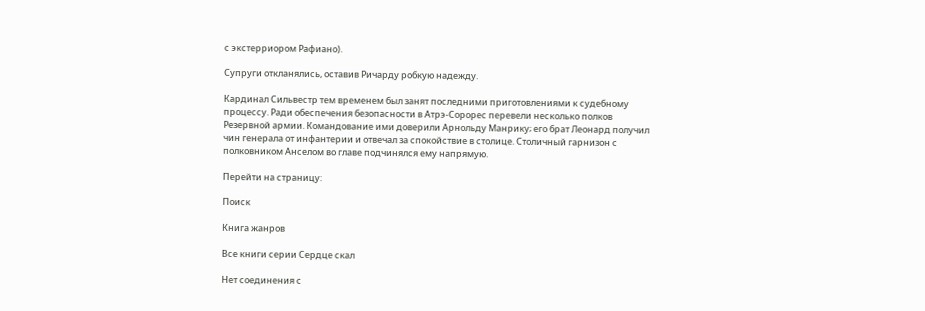с экстерриором Рафиано).

Супруги откланялись, оставив Ричарду робкую надежду.

Кардинал Сильвестр тем временем был занят последними приготовлениями к судебному процессу. Ради обеспечения безопасности в Атрэ-Сорорес перевели несколько полков Резервной армии. Командование ими доверили Арнольду Манрику; его брат Леонард получил чин генерала от инфантерии и отвечал за спокойствие в столице. Столичный гарнизон с полковником Анселом во главе подчинялся ему напрямую.

Перейти на страницу:

Поиск

Книга жанров

Все книги серии Сердце скал

Нет соединения с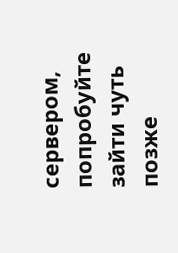сервером, попробуйте зайти чуть позже